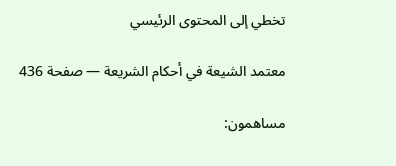تخطي إلى المحتوى الرئيسي

معتمد الشيعة في أحكام الشريعة — صفحة 436

مساهمون: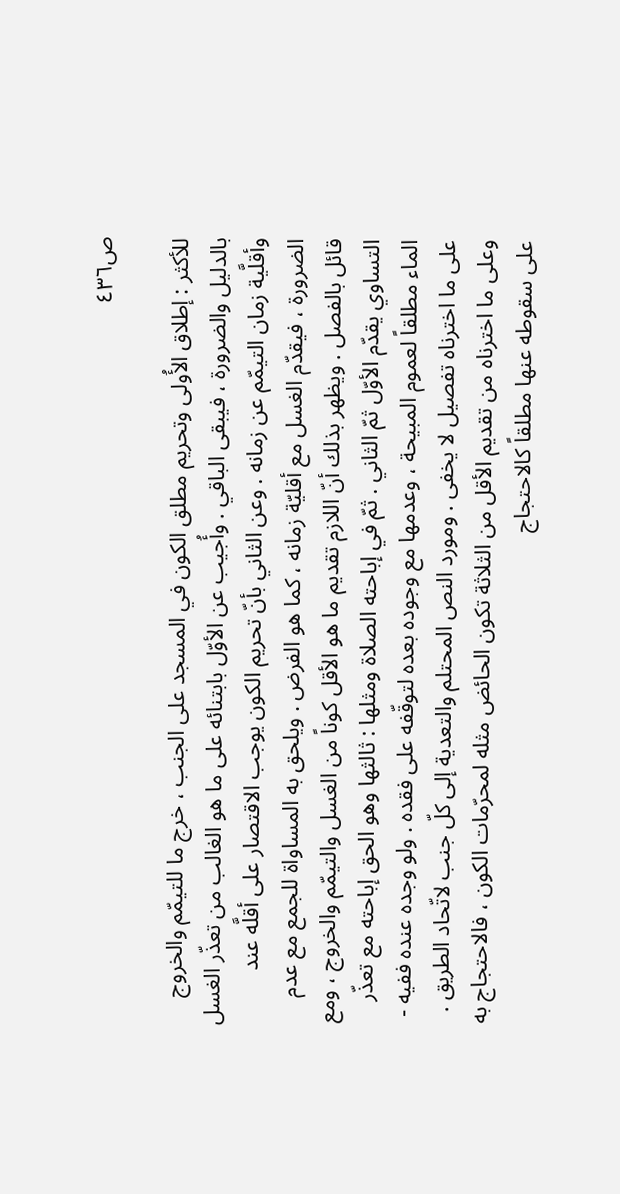ص٤٣٦

للأكثر : إطلاق الأُولى وتحريم مطلق الكون في المسجد على الجنب ، خرج ما للتيمّم والخروج بالدليل والضرورة ، فيبقى الباقي . وأُجيب عن الأوّل بابتنائه على ما هو الغالب من تعذّر الغسل وأقلَّية زمان التيمّم عن زمانه . وعن الثاني بأنّ تحريم الكون يوجب الاقتصار على أقلَّه عند الضرورة ، فيقدّم الغسل مع أقليّة زمانه ، كما هو الفرض . ويلحق به المساواة للجمع مع عدم قائل بالفصل . ويظهر بذلك أنّ اللازم تقديم ما هو الأقل كوناً من الغسل والتيمّم والخروج ، ومع التساوي يقدّم الأوّل ثمّ الثاني . ثمّ في إباحته الصلاة ومثلها : ثالثها وهو الحق إباحته مع تعذّر الماء مطلقاً لعموم المبيحة ، وعدمها مع وجوده بعده لتوقّفه على فقده . ولو وجده عنده ففيه - على ما اخترناه تفصيل لا يخفى . ومورد النص المحتلم والتعدية إلى كلّ جنب لاتّحاد الطريق . وعلى ما اخترناه من تقديم الأقل من الثلاثة تكون الحائض مثله لمحرّمات الكون ، فالاحتجاج به على سقوطه عنها مطلقاً كالاحتجاج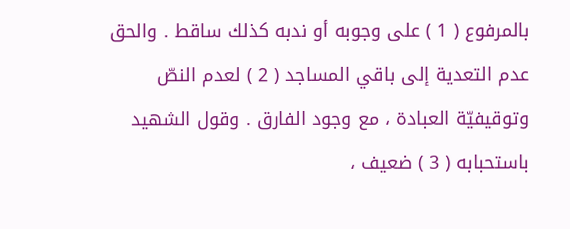بالمرفوع ( 1 ) على وجوبه أو ندبه كذلك ساقط . والحق عدم التعدية إلى باقي المساجد ( 2 ) لعدم النصّ وتوقيفيّة العبادة ، مع وجود الفارق . وقول الشهيد باستحبابه ( 3 ) ضعيف ،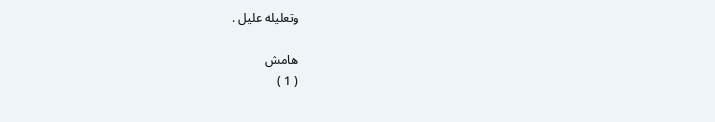وتعليله عليل .

هامش
( 1 )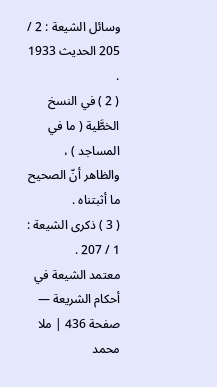وسائل الشيعة : 2 / 205 الحديث 1933 .
( 2 ) في النسخ الخطَّية ( ما في المساجد ) ، والظاهر أنّ الصحيح ما أثبتناه .
( 3 ) ذكرى الشيعة : 1 / 207 .
معتمد الشيعة في أحكام الشريعة — صفحة 436 | ملا محمد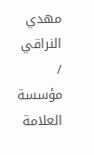مهدي النراقي / مؤسسة العلامة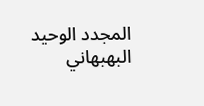المجدد الوحيد البهبهاني